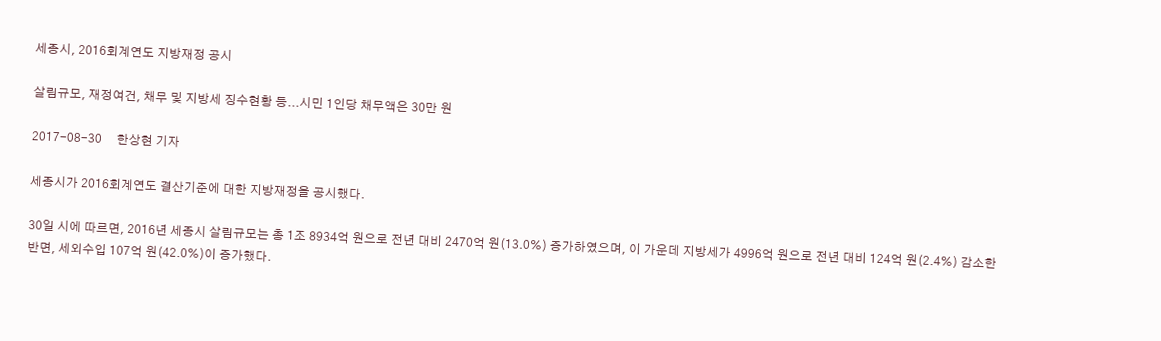세종시, 2016회계연도 지방재정 공시

살림규모, 재정여건, 채무 및 지방세 징수현황 등...시민 1인당 채무액은 30만 원

2017-08-30     한상현 기자

세종시가 2016회계연도 결산기준에 대한 지방재정을 공시했다.

30일 시에 따르면, 2016년 세종시 살림규모는 총 1조 8934억 원으로 전년 대비 2470억 원(13.0%) 증가하였으며, 이 가운데 지방세가 4996억 원으로 전년 대비 124억 원(2.4%) 감소한 반면, 세외수입 107억 원(42.0%)이 증가했다.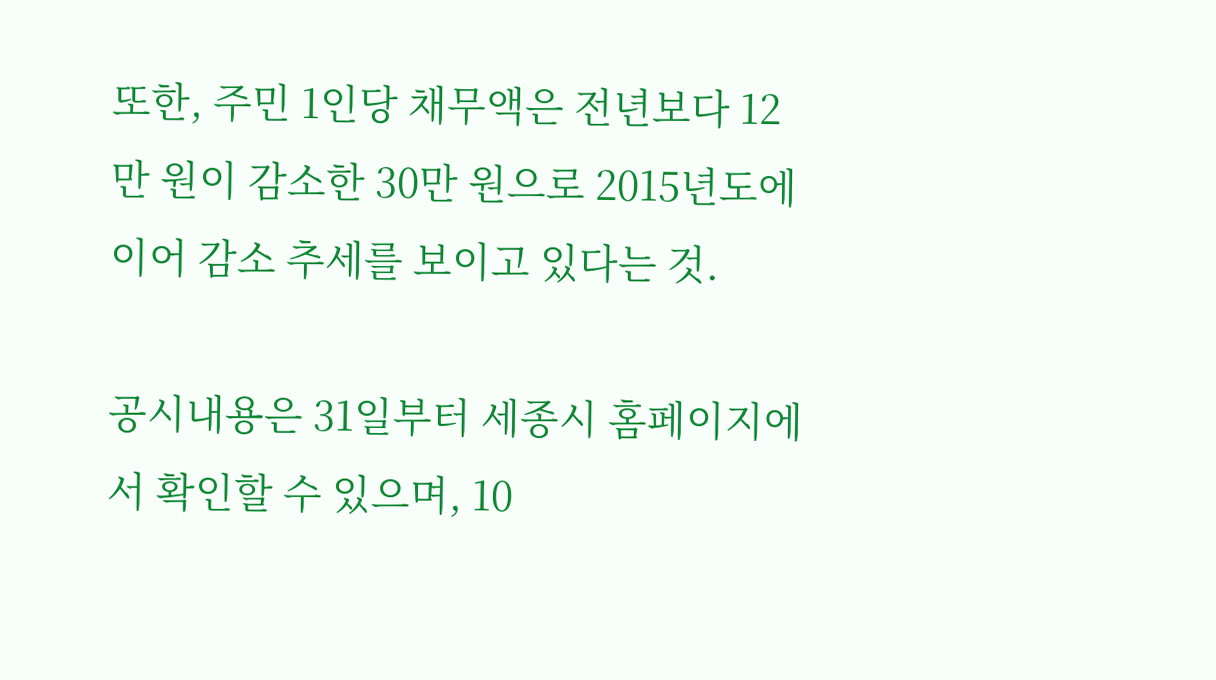또한, 주민 1인당 채무액은 전년보다 12만 원이 감소한 30만 원으로 2015년도에 이어 감소 추세를 보이고 있다는 것.

공시내용은 31일부터 세종시 홈페이지에서 확인할 수 있으며, 10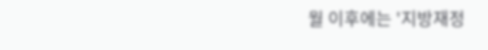월 이후에는 '지방재정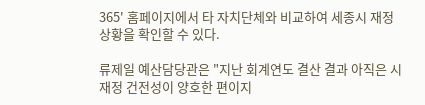365' 홈페이지에서 타 자치단체와 비교하여 세종시 재정상황을 확인할 수 있다.

류제일 예산담당관은 "지난 회계연도 결산 결과 아직은 시 재정 건전성이 양호한 편이지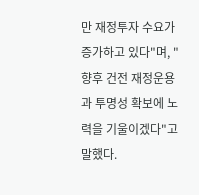만 재정투자 수요가 증가하고 있다"며, "향후 건전 재정운용과 투명성 확보에 노력을 기울이겠다"고 말했다.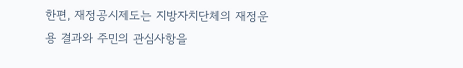한편, 재정공시제도는 지방자치단체의 재정운용 결과와 주민의 관심사항을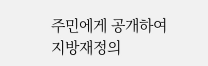주민에게 공개하여 지방재정의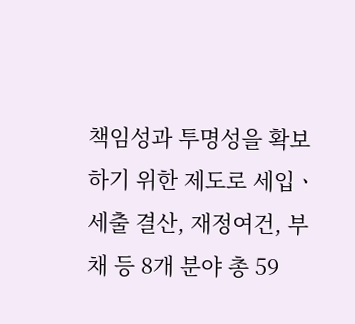책임성과 투명성을 확보하기 위한 제도로 세입ㆍ세출 결산, 재정여건, 부채 등 8개 분야 총 59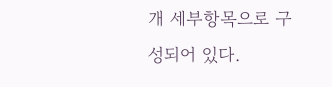개 세부항목으로 구성되어 있다.